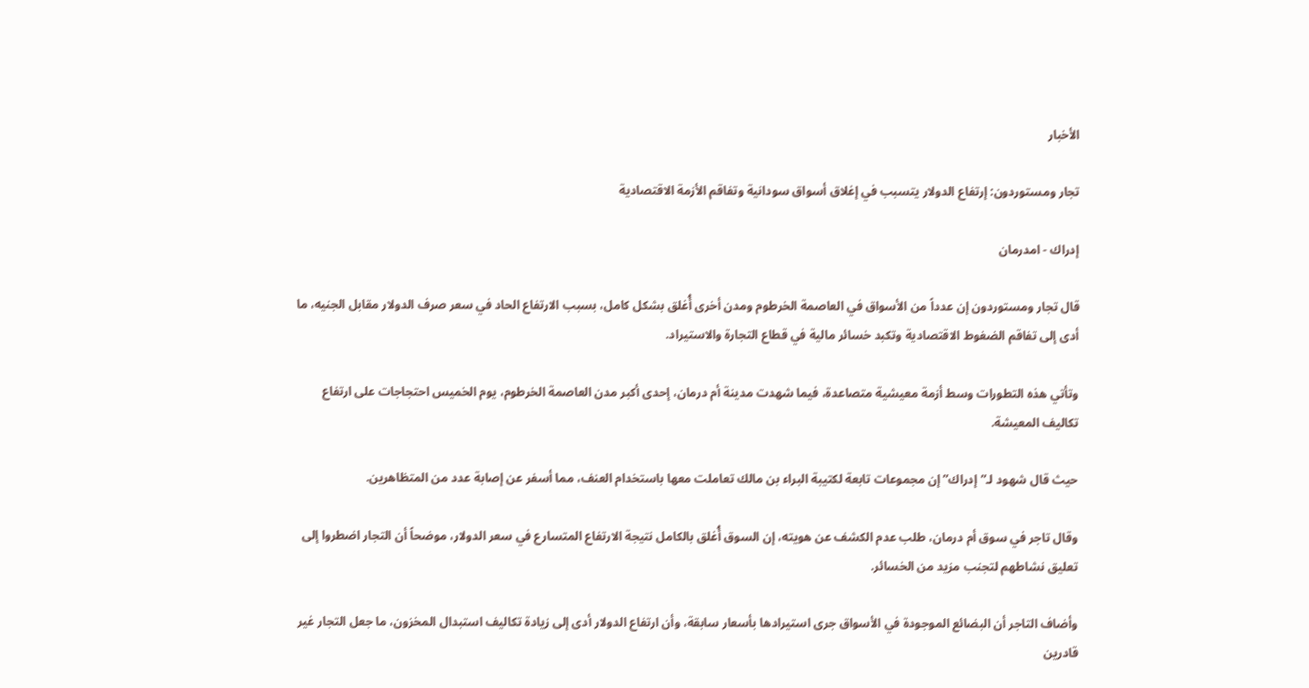الأخبار

تجار ومستوردون: إرتفاع الدولار يتسبب في إغلاق أسواق سودانية وتفاقم الأزمة الاقتصادية

إدراك - امدرمان

قال تجار ومستوردون إن عدداً من الأسواق في العاصمة الخرطوم ومدن أخرى أُغلق بشكل كامل، بسبب الارتفاع الحاد في سعر صرف الدولار مقابل الجنيه، ما أدى إلى تفاقم الضغوط الاقتصادية وتكبد خسائر مالية في قطاع التجارة والاستيراد.

وتأتي هذه التطورات وسط أزمة معيشية متصاعدة، فيما شهدت مدينة أم درمان، إحدى أكبر مدن العاصمة الخرطوم، يوم الخميس احتجاجات على ارتفاع تكاليف المعيشة.

حيث قال شهود لـ”إدراك” إن مجموعات تابعة لكتيبة البراء بن مالك تعاملت معها باستخدام العنف، مما أسفر عن إصابة عدد من المتظاهرين.

وقال تاجر في سوق أم درمان، طلب عدم الكشف عن هويته، إن السوق أُغلق بالكامل نتيجة الارتفاع المتسارع في سعر الدولار، موضحاً أن التجار اضطروا إلى تعليق نشاطهم لتجنب مزيد من الخسائر.

وأضاف التاجر أن البضائع الموجودة في الأسواق جرى استيرادها بأسعار سابقة، وأن ارتفاع الدولار أدى إلى زيادة تكاليف استبدال المخزون، ما جعل التجار غير قادرين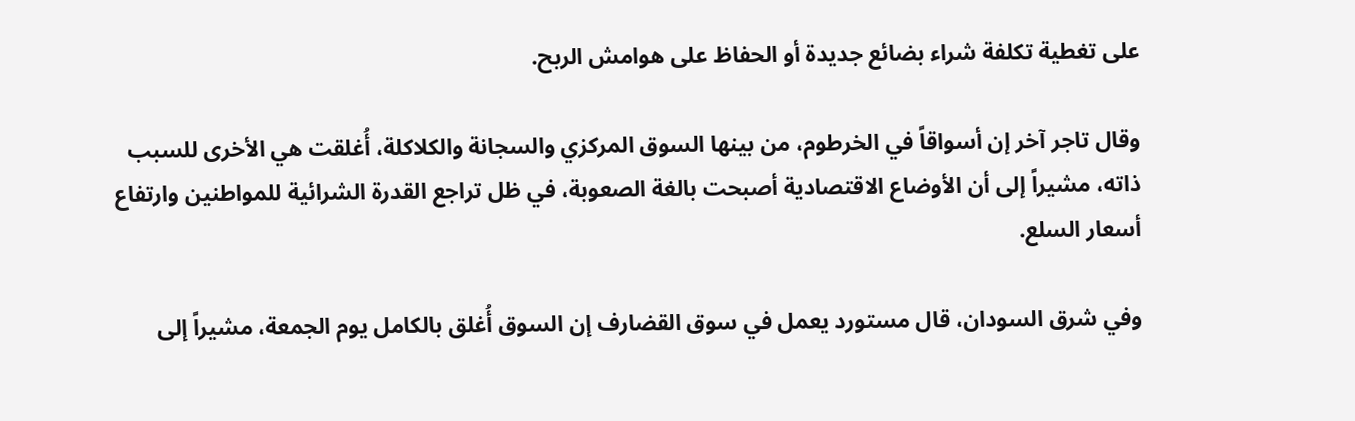على تغطية تكلفة شراء بضائع جديدة أو الحفاظ على هوامش الربح.

وقال تاجر آخر إن أسواقاً في الخرطوم، من بينها السوق المركزي والسجانة والكلاكلة، أُغلقت هي الأخرى للسبب ذاته، مشيراً إلى أن الأوضاع الاقتصادية أصبحت بالغة الصعوبة، في ظل تراجع القدرة الشرائية للمواطنين وارتفاع أسعار السلع.

وفي شرق السودان، قال مستورد يعمل في سوق القضارف إن السوق أُغلق بالكامل يوم الجمعة، مشيراً إلى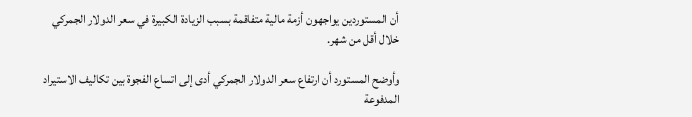أن المستوردين يواجهون أزمة مالية متفاقمة بسبب الزيادة الكبيرة في سعر الدولار الجمركي خلال أقل من شهر.

وأوضح المستورد أن ارتفاع سعر الدولار الجمركي أدى إلى اتساع الفجوة بين تكاليف الاستيراد المدفوعة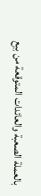بالعملة الصعبة والعائدات المتوقعة من بيع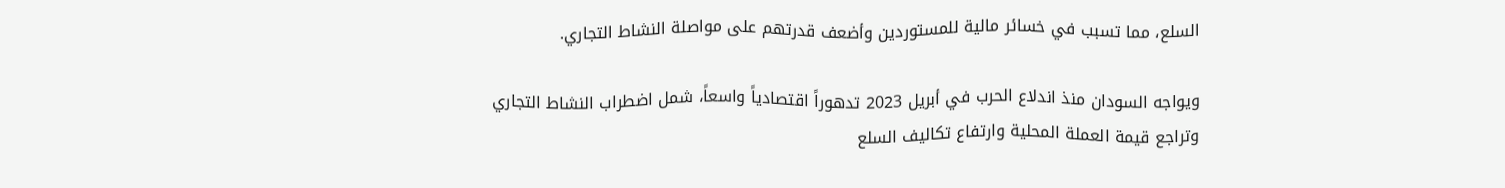السلع، مما تسبب في خسائر مالية للمستوردين وأضعف قدرتهم على مواصلة النشاط التجاري.

ويواجه السودان منذ اندلاع الحرب في أبريل 2023 تدهوراً اقتصادياً واسعاً، شمل اضطراب النشاط التجاري وتراجع قيمة العملة المحلية وارتفاع تكاليف السلع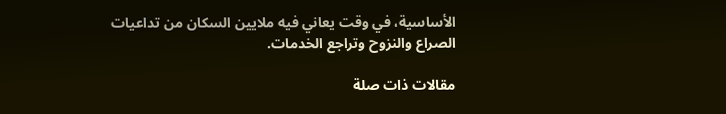الأساسية، في وقت يعاني فيه ملايين السكان من تداعيات الصراع والنزوح وتراجع الخدمات.

مقالات ذات صلة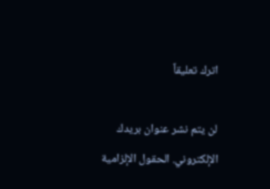اترك تعليقاً

لن يتم نشر عنوان بريدك الإلكتروني. الحقول الإلزامية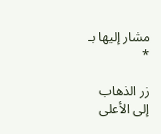مشار إليها بـ *

زر الذهاب إلى الأعلى